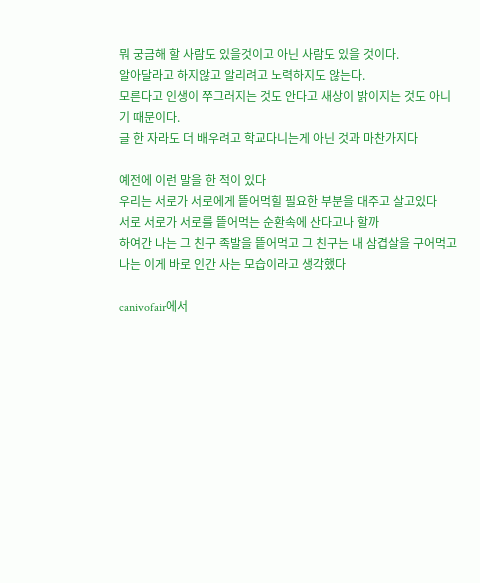뭐 궁금해 할 사람도 있을것이고 아닌 사람도 있을 것이다.
알아달라고 하지않고 알리려고 노력하지도 않는다.
모른다고 인생이 쭈그러지는 것도 안다고 새상이 밝이지는 것도 아니기 때문이다.
글 한 자라도 더 배우려고 학교다니는게 아닌 것과 마찬가지다

예전에 이런 말을 한 적이 있다
우리는 서로가 서로에게 띁어먹힐 필요한 부분을 대주고 살고있다
서로 서로가 서로를 띁어먹는 순환속에 산다고나 할까
하여간 나는 그 친구 족발을 띁어먹고 그 친구는 내 삼겹살을 구어먹고
나는 이게 바로 인간 사는 모습이라고 생각했다

canivofair에서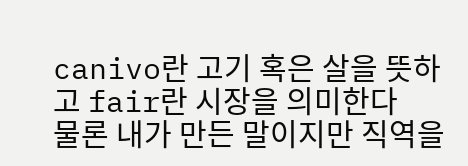canivo란 고기 혹은 살을 뜻하고 fair란 시장을 의미한다
물론 내가 만든 말이지만 직역을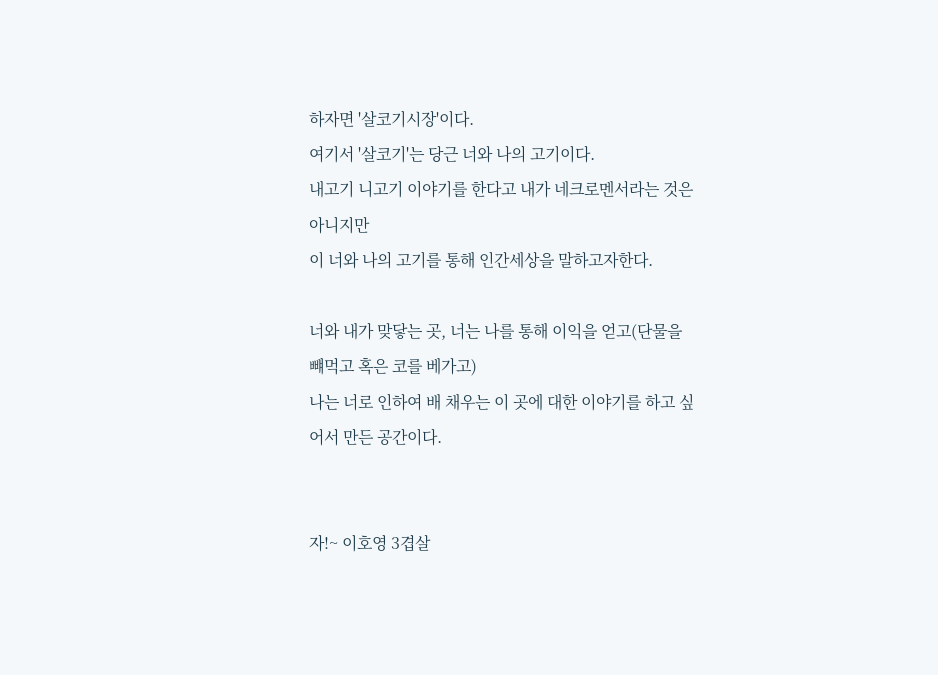하자면 '살코기시장'이다.
여기서 '살코기'는 당근 너와 나의 고기이다.
내고기 니고기 이야기를 한다고 내가 네크로멘서라는 것은 아니지만
이 너와 나의 고기를 통해 인간세상을 말하고자한다.

너와 내가 맞닿는 곳, 너는 나를 통해 이익을 얻고(단물을 뺴먹고 혹은 코를 베가고)
나는 너로 인하여 배 채우는 이 곳에 대한 이야기를 하고 싶어서 만든 공간이다.


자!~ 이호영 3겹살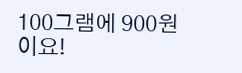100그램에 900원이요!